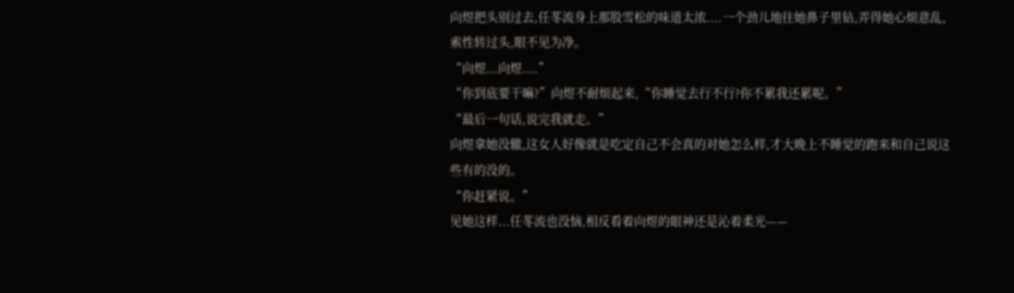向煜把头别过去,任苳流身上那股雪松的味道太浓....一个劲儿地往她鼻子里钻,弄得她心烦意乱,索性转过头,眼不见为净。
“向煜...向煜....”
“你到底要干嘛?”向煜不耐烦起来,“你睡觉去行不行?你不累我还累呢。”
“最后一句话,说完我就走。”
向煜拿她没辙,这女人好像就是吃定自己不会真的对她怎么样,才大晚上不睡觉的跑来和自己说这些有的没的。
“你赶紧说。”
见她这样...任苳流也没恼,相反看着向煜的眼神还是沁着柔光——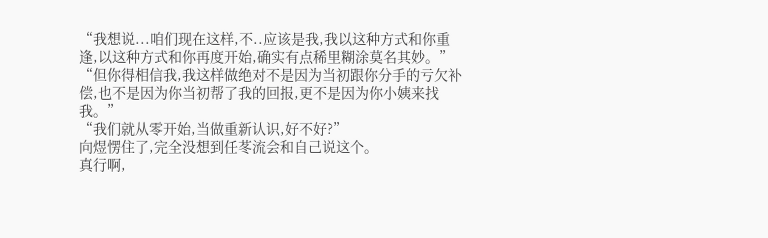“我想说...咱们现在这样,不..应该是我,我以这种方式和你重逢,以这种方式和你再度开始,确实有点稀里糊涂莫名其妙。”
“但你得相信我,我这样做绝对不是因为当初跟你分手的亏欠补偿,也不是因为你当初帮了我的回报,更不是因为你小姨来找我。”
“我们就从零开始,当做重新认识,好不好?”
向煜愣住了,完全没想到任苳流会和自己说这个。
真行啊,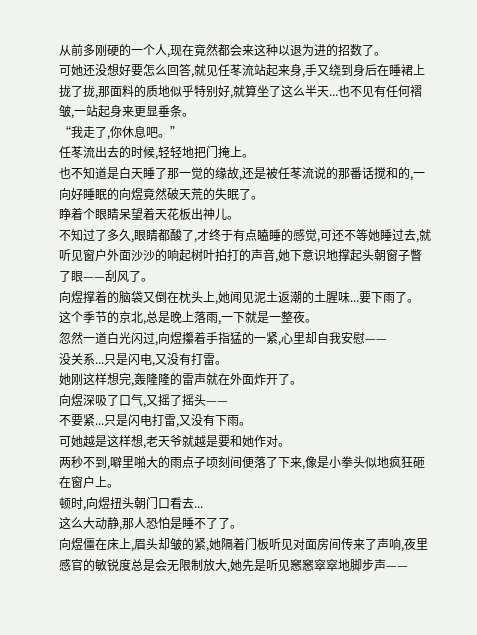从前多刚硬的一个人,现在竟然都会来这种以退为进的招数了。
可她还没想好要怎么回答,就见任苳流站起来身,手又绕到身后在睡裙上拢了拢,那面料的质地似乎特别好,就算坐了这么半天...也不见有任何褶皱,一站起身来更显垂条。
“我走了,你休息吧。”
任苳流出去的时候,轻轻地把门掩上。
也不知道是白天睡了那一觉的缘故,还是被任苳流说的那番话搅和的,一向好睡眠的向煜竟然破天荒的失眠了。
睁着个眼睛呆望着天花板出神儿。
不知过了多久,眼睛都酸了,才终于有点瞌睡的感觉,可还不等她睡过去,就听见窗户外面沙沙的响起树叶拍打的声音,她下意识地撑起头朝窗子瞥了眼——刮风了。
向煜撑着的脑袋又倒在枕头上,她闻见泥土返潮的土腥味...要下雨了。
这个季节的京北,总是晚上落雨,一下就是一整夜。
忽然一道白光闪过,向煜攥着手指猛的一紧,心里却自我安慰——
没关系...只是闪电,又没有打雷。
她刚这样想完,轰隆隆的雷声就在外面炸开了。
向煜深吸了口气,又摇了摇头——
不要紧...只是闪电打雷,又没有下雨。
可她越是这样想,老天爷就越是要和她作对。
两秒不到,噼里啪大的雨点子顷刻间便落了下来,像是小拳头似地疯狂砸在窗户上。
顿时,向煜扭头朝门口看去...
这么大动静,那人恐怕是睡不了了。
向煜僵在床上,眉头却皱的紧,她隔着门板听见对面房间传来了声响,夜里感官的敏锐度总是会无限制放大,她先是听见窸窸窣窣地脚步声——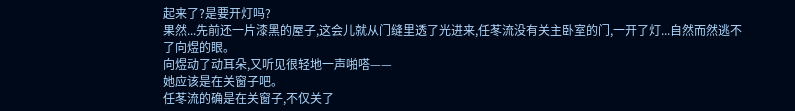起来了?是要开灯吗?
果然...先前还一片漆黑的屋子,这会儿就从门缝里透了光进来,任苳流没有关主卧室的门,一开了灯...自然而然逃不了向煜的眼。
向煜动了动耳朵,又听见很轻地一声啪嗒——
她应该是在关窗子吧。
任苳流的确是在关窗子,不仅关了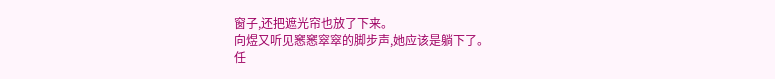窗子,还把遮光帘也放了下来。
向煜又听见窸窸窣窣的脚步声,她应该是躺下了。
任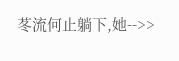苳流何止躺下,她-->>